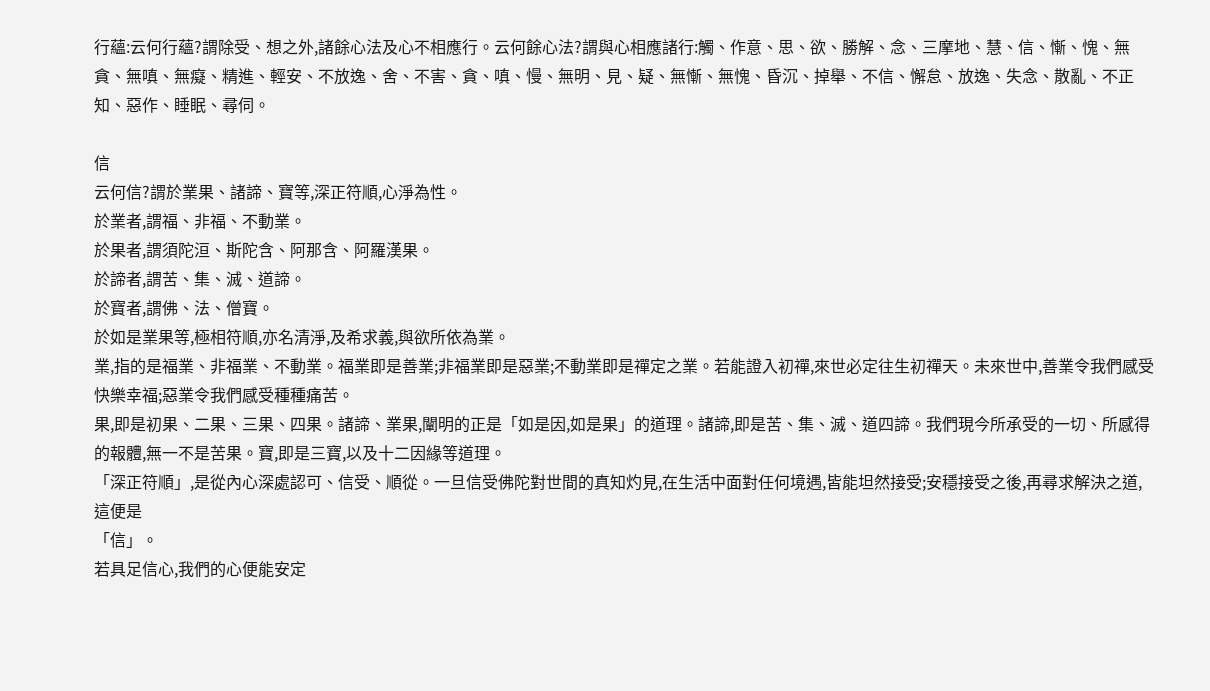行蘊:云何行蘊?謂除受、想之外,諸餘心法及心不相應行。云何餘心法?謂與心相應諸行:觸、作意、思、欲、勝解、念、三摩地、慧、信、慚、愧、無貪、無嗔、無癡、精進、輕安、不放逸、舍、不害、貪、嗔、慢、無明、見、疑、無慚、無愧、昏沉、掉舉、不信、懈怠、放逸、失念、散亂、不正知、惡作、睡眠、尋伺。

信
云何信?謂於業果、諸諦、寶等,深正符順,心淨為性。
於業者,謂福、非福、不動業。
於果者,謂須陀洹、斯陀含、阿那含、阿羅漢果。
於諦者,謂苦、集、滅、道諦。
於寶者,謂佛、法、僧寶。
於如是業果等,極相符順,亦名清淨,及希求義,與欲所依為業。
業,指的是福業、非福業、不動業。福業即是善業;非福業即是惡業;不動業即是禪定之業。若能證入初禪,來世必定往生初禪天。未來世中,善業令我們感受快樂幸福;惡業令我們感受種種痛苦。
果,即是初果、二果、三果、四果。諸諦、業果,闡明的正是「如是因,如是果」的道理。諸諦,即是苦、集、滅、道四諦。我們現今所承受的一切、所感得的報體,無一不是苦果。寶,即是三寶,以及十二因緣等道理。
「深正符順」,是從內心深處認可、信受、順從。一旦信受佛陀對世間的真知灼見,在生活中面對任何境遇,皆能坦然接受;安穩接受之後,再尋求解決之道,這便是
「信」。
若具足信心,我們的心便能安定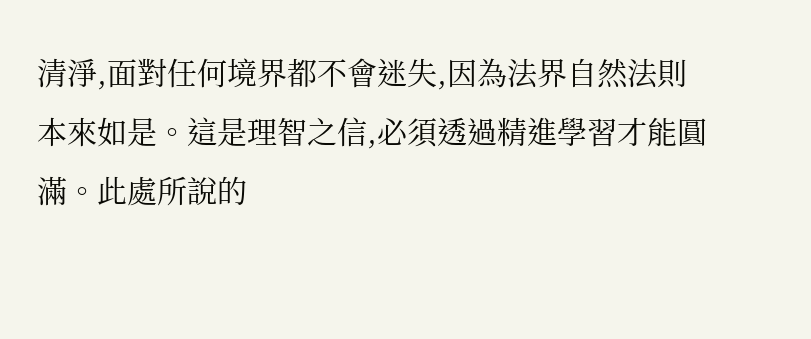清淨,面對任何境界都不會迷失,因為法界自然法則本來如是。這是理智之信,必須透過精進學習才能圓滿。此處所說的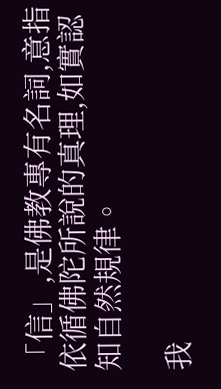「信」,是佛教專有名詞,意指依循佛陀所說的真理,如實認知自然規律。

我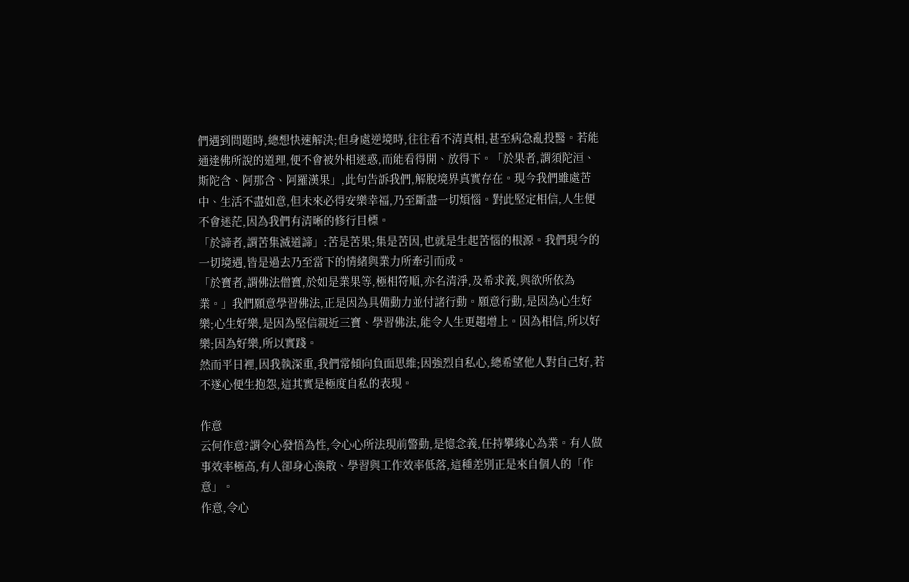們遇到問題時,總想快速解決;但身處逆境時,往往看不清真相,甚至病急亂投醫。若能通達佛所說的道理,便不會被外相迷惑,而能看得開、放得下。「於果者,謂須陀洹、斯陀含、阿那含、阿羅漢果」,此句告訴我們,解脫境界真實存在。現今我們雖處苦中、生活不盡如意,但未來必得安樂幸福,乃至斷盡一切煩惱。對此堅定相信,人生便不會迷茫,因為我們有清晰的修行目標。
「於諦者,謂苦集滅道諦」:苦是苦果;集是苦因,也就是生起苦惱的根源。我們現今的一切境遇,皆是過去乃至當下的情緒與業力所牽引而成。
「於寶者,謂佛法僧寶,於如是業果等,極相符順,亦名清淨,及希求義,與欲所依為業。」我們願意學習佛法,正是因為具備動力並付諸行動。願意行動,是因為心生好樂;心生好樂,是因為堅信親近三寶、學習佛法,能令人生更趨增上。因為相信,所以好樂;因為好樂,所以實踐。
然而平日裡,因我執深重,我們常傾向負面思維;因強烈自私心,總希望他人對自己好,若不遂心便生抱怨,這其實是極度自私的表現。

作意
云何作意?謂令心發悟為性,令心心所法現前警動,是憶念義,任持攀緣心為業。有人做事效率極高,有人卻身心渙散、學習與工作效率低落,這種差別正是來自個人的「作意」。
作意,令心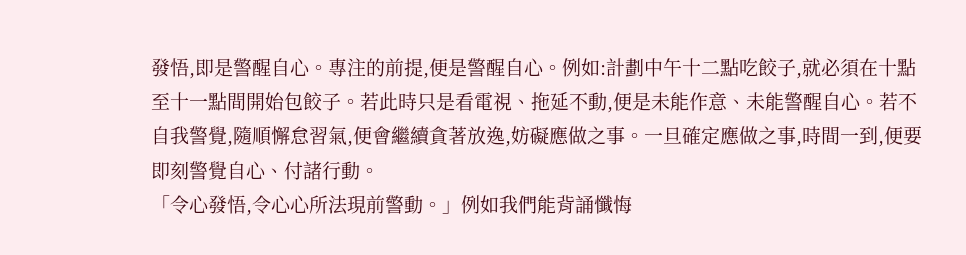發悟,即是警醒自心。專注的前提,便是警醒自心。例如:計劃中午十二點吃餃子,就必須在十點至十一點間開始包餃子。若此時只是看電視、拖延不動,便是未能作意、未能警醒自心。若不自我警覺,隨順懈怠習氣,便會繼續貪著放逸,妨礙應做之事。一旦確定應做之事,時間一到,便要即刻警覺自心、付諸行動。
「令心發悟,令心心所法現前警動。」例如我們能背誦懺悔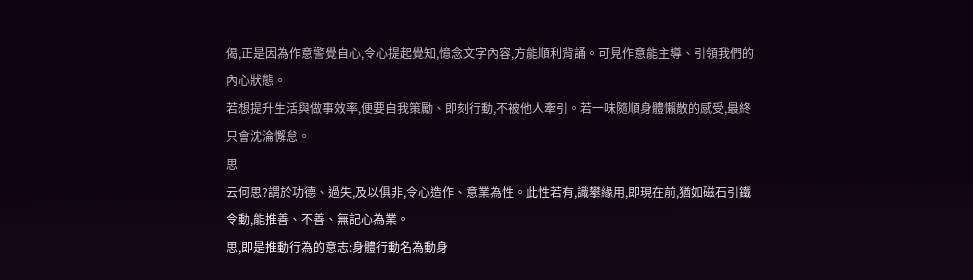偈,正是因為作意警覺自心,令心提起覺知,憶念文字內容,方能順利背誦。可見作意能主導、引領我們的內心狀態。
若想提升生活與做事效率,便要自我策勵、即刻行動,不被他人牽引。若一味隨順身體懶散的感受,最終只會沈淪懈怠。
思
云何思?謂於功德、過失,及以俱非,令心造作、意業為性。此性若有,識攀緣用,即現在前,猶如磁石引鐵令動,能推善、不善、無記心為業。
思,即是推動行為的意志:身體行動名為動身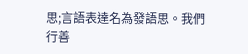思;言語表達名為發語思。我們行善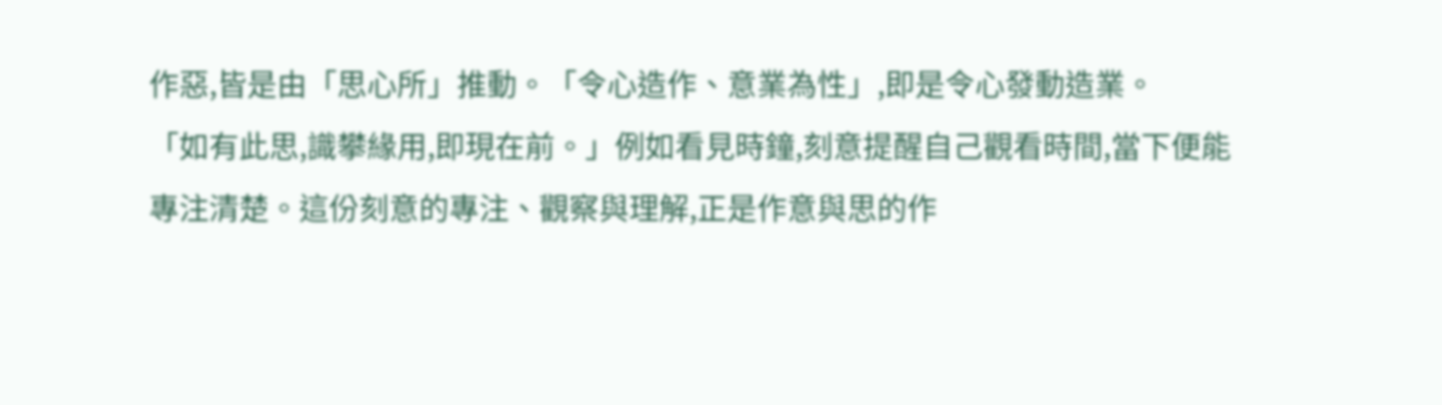作惡,皆是由「思心所」推動。「令心造作、意業為性」,即是令心發動造業。
「如有此思,識攀緣用,即現在前。」例如看見時鐘,刻意提醒自己觀看時間,當下便能專注清楚。這份刻意的專注、觀察與理解,正是作意與思的作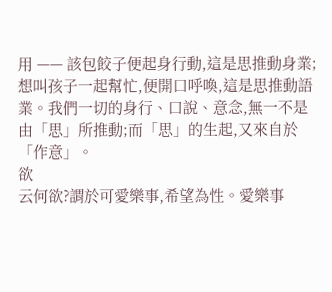用 —— 該包餃子便起身行動,這是思推動身業;想叫孩子一起幫忙,便開口呼喚,這是思推動語業。我們一切的身行、口說、意念,無一不是由「思」所推動;而「思」的生起,又來自於「作意」。
欲
云何欲?謂於可愛樂事,希望為性。愛樂事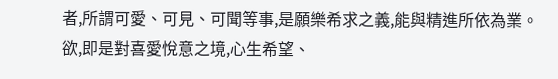者,所謂可愛、可見、可聞等事,是願樂希求之義,能與精進所依為業。
欲,即是對喜愛悅意之境,心生希望、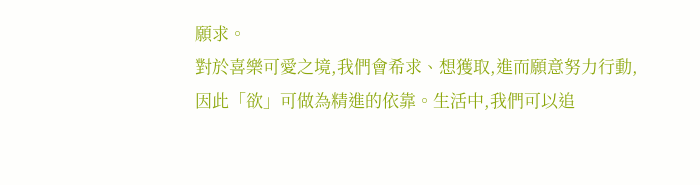願求。
對於喜樂可愛之境,我們會希求、想獲取,進而願意努力行動,因此「欲」可做為精進的依靠。生活中,我們可以追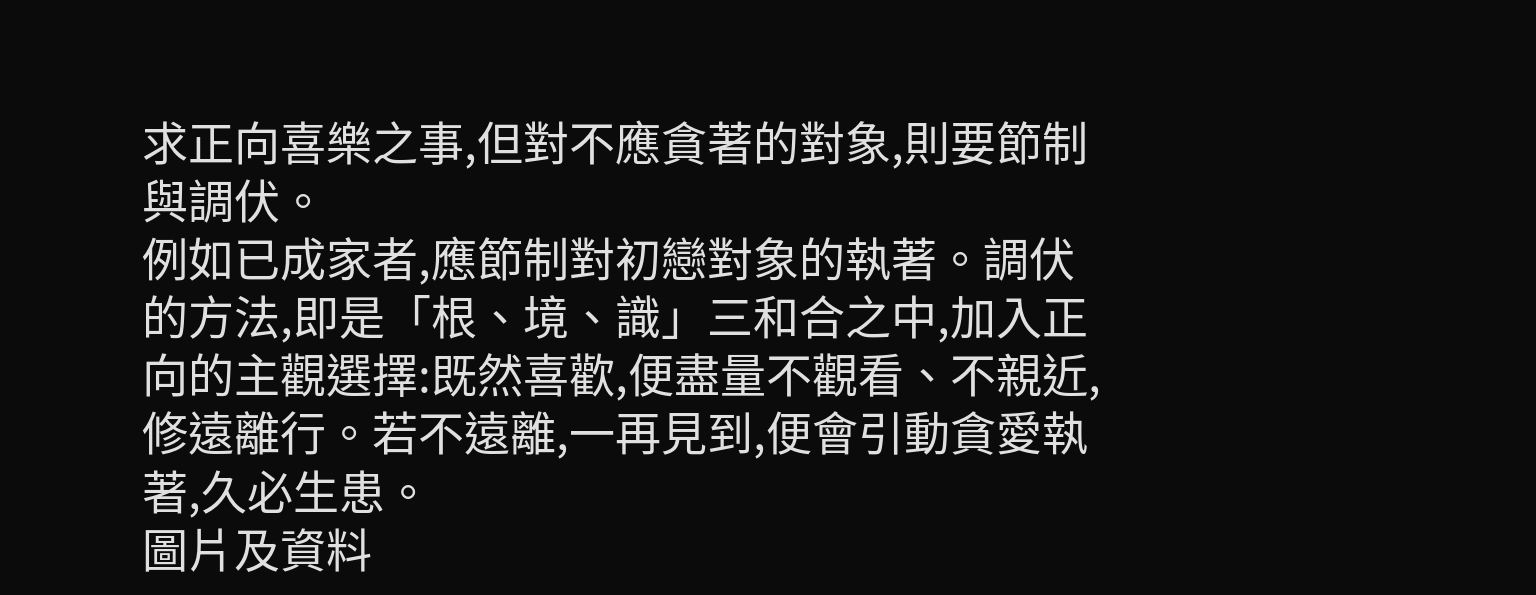求正向喜樂之事,但對不應貪著的對象,則要節制與調伏。
例如已成家者,應節制對初戀對象的執著。調伏的方法,即是「根、境、識」三和合之中,加入正向的主觀選擇:既然喜歡,便盡量不觀看、不親近,修遠離行。若不遠離,一再見到,便會引動貪愛執著,久必生患。
圖片及資料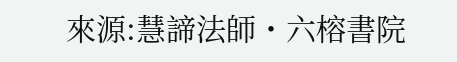來源:慧諦法師・六榕書院